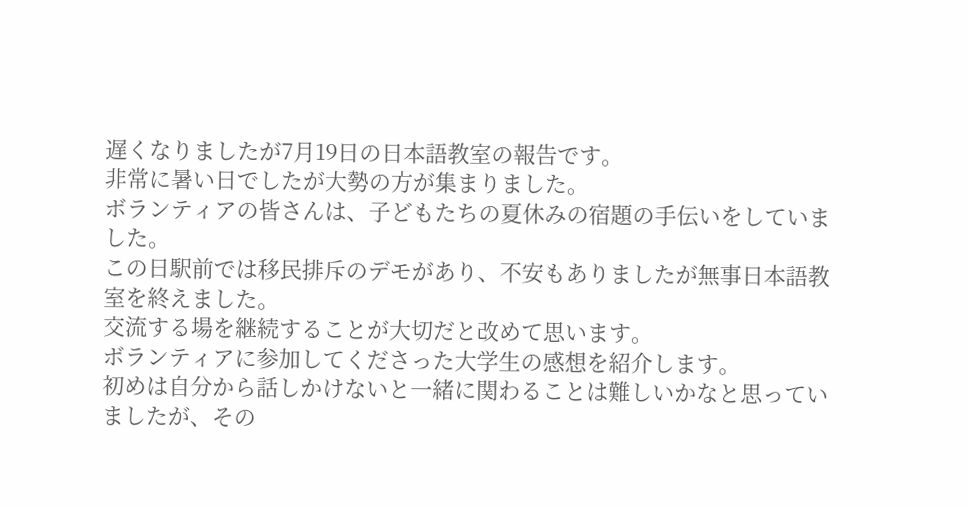遅くなりましたが7月19日の日本語教室の報告です。
非常に暑い日でしたが大勢の方が集まりました。
ボランティアの皆さんは、子どもたちの夏休みの宿題の手伝いをしていました。
この日駅前では移民排斥のデモがあり、不安もありましたが無事日本語教室を終えました。
交流する場を継続することが大切だと改めて思います。
ボランティアに参加してくださった大学生の感想を紹介します。
初めは自分から話しかけないと一緒に関わることは難しいかなと思っていましたが、その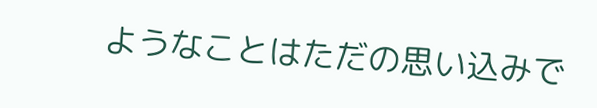ようなことはただの思い込みで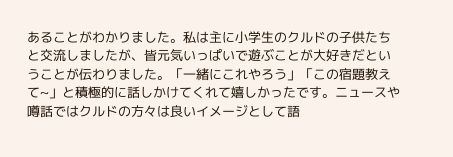あることがわかりました。私は主に小学生のクルドの子供たちと交流しましたが、皆元気いっぱいで遊ぶことが大好きだということが伝わりました。「一緒にこれやろう」「この宿題教えて~」と積極的に話しかけてくれて嬉しかったです。ニュースや噂話ではクルドの方々は良いイメージとして語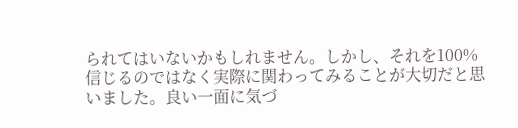られてはいないかもしれません。しかし、それを100%信じるのではなく実際に関わってみることが大切だと思いました。良い一面に気づ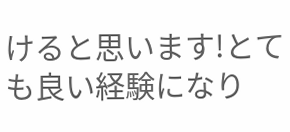けると思います!とても良い経験になり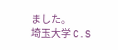ました。
埼玉大学 C.S